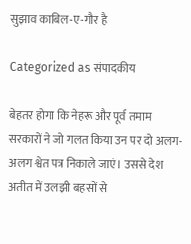सुझाव काबिल-ए-गौर है

Categorized as संपादकीय

बेहतर होगा कि नेहरू और पूर्व तमाम सरकारों ने जो गलत किया उन पर दो अलग-अलग श्वेत पत्र निकाले जाएं। उससे देश अतीत में उलझी बहसों से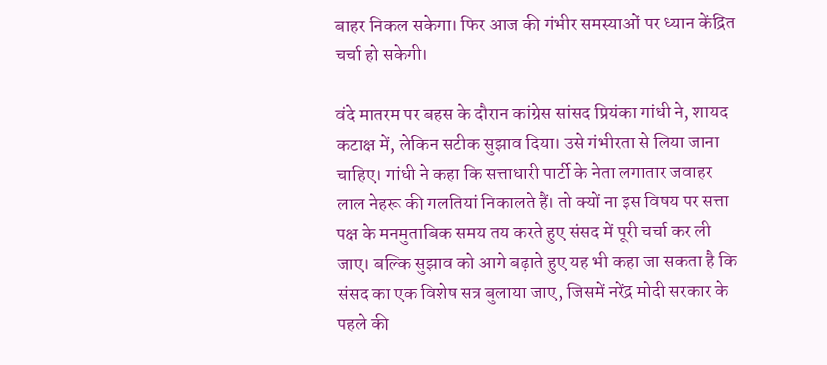बाहर निकल सकेगा। फिर आज की गंभीर समस्याओं पर ध्यान केंद्रित चर्चा हो सकेगी।

वंदे मातरम पर बहस के दौरान कांग्रेस सांसद प्रियंका गांधी ने, शायद कटाक्ष में, लेकिन सटीक सुझाव दिया। उसे गंभीरता से लिया जाना चाहिए। गांधी ने कहा कि सत्ताधारी पार्टी के नेता लगातार जवाहर लाल नेहरू की गलतियां निकालते हैं। तो क्यों ना इस विषय पर सत्ता पक्ष के मनमुताबिक समय तय करते हुए संसद में पूरी चर्चा कर ली जाए। बल्कि सुझाव को आगे बढ़ाते हुए यह भी कहा जा सकता है कि संसद का एक विशेष सत्र बुलाया जाए, जिसमें नरेंद्र मोदी सरकार के पहले की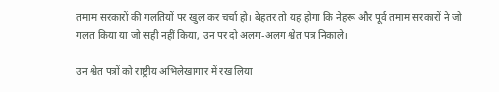तमाम सरकारों की गलतियों पर खुल कर चर्चा हो। बेहतर तो यह होगा कि नेहरू और पूर्व तमाम सरकारों ने जो गलत किया या जो सही नहीं किया, उन पर दो अलग-अलग श्वेत पत्र निकाले।

उन श्वेत पत्रों को राष्ट्रीय अभिलेखागार में रख लिया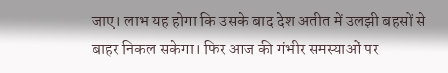जाए। लाभ यह होगा कि उसके बाद देश अतीत में उलझी बहसों से बाहर निकल सकेगा। फिर आज की गंभीर समस्याओं पर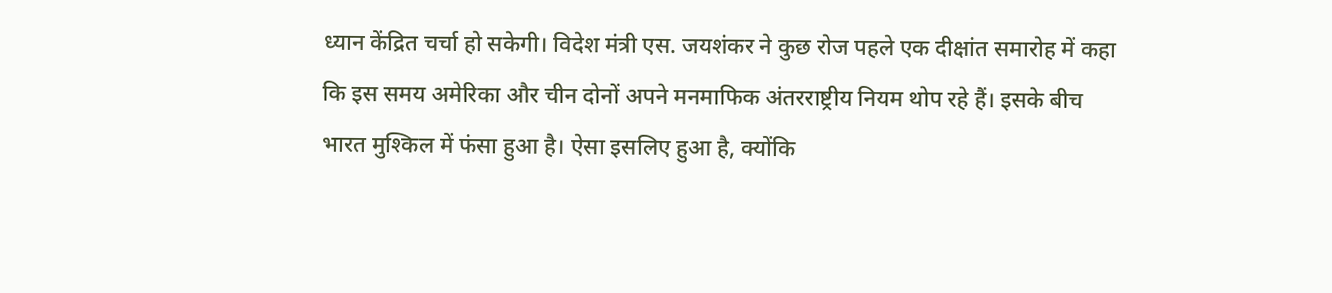ध्यान केंद्रित चर्चा हो सकेगी। विदेश मंत्री एस. जयशंकर ने कुछ रोज पहले एक दीक्षांत समारोह में कहा कि इस समय अमेरिका और चीन दोनों अपने मनमाफिक अंतरराष्ट्रीय नियम थोप रहे हैं। इसके बीच भारत मुश्किल में फंसा हुआ है। ऐसा इसलिए हुआ है, क्योंकि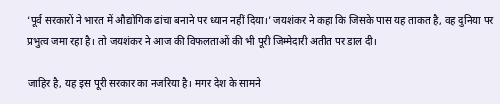‘पूर्व सरकारों ने भारत में औद्योगिक ढांचा बनाने पर ध्यान नहीं दिया।’ जयशंकर ने कहा कि जिसके पास यह ताकत है, वह दुनिया पर प्रभुत्व जमा रहा है। तो जयशंकर ने आज की विफलताओं की भी पूरी जिम्मेदारी अतीत पर डाल दी।

जाहिर है, यह इस पूरी सरकार का नजरिया है। मगर देश के सामने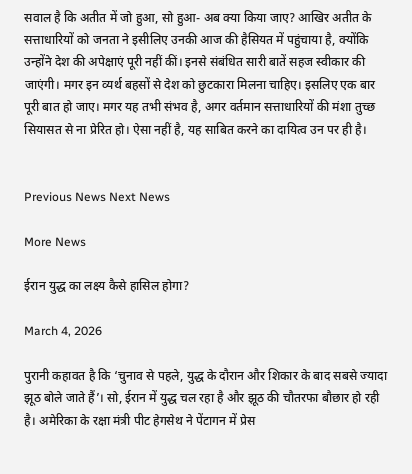सवाल है कि अतीत में जो हुआ, सो हुआ- अब क्या किया जाए? आखिर अतीत के सत्ताधारियों को जनता ने इसीलिए उनकी आज की हैसियत में पहुंचाया है, क्योंकि उन्होंने देश की अपेक्षाएं पूरी नहीं कीं। इनसे संबंधित सारी बातें सहज स्वीकार की जाएंगी। मगर इन व्यर्थ बहसों से देश को छुटकारा मिलना चाहिए। इसलिए एक बार पूरी बात हो जाए। मगर यह तभी संभव है, अगर वर्तमान सत्ताधारियों की मंशा तुच्छ सियासत से ना प्रेरित हो। ऐसा नहीं है, यह साबित करने का दायित्व उन पर ही है।


Previous News Next News

More News

ईरान युद्ध का लक्ष्य कैसे हासिल होगा?

March 4, 2026

पुरानी कहावत है कि ‘चुनाव से पहले, युद्ध के दौरान और शिकार के बाद सबसे ज्यादा झूठ बोले जाते हैं’। सो, ईरान में युद्ध चल रहा है और झूठ की चौतरफा बौछार हो रही है। अमेरिका के रक्षा मंत्री पीट हेगसेथ ने पेंटागन में प्रेस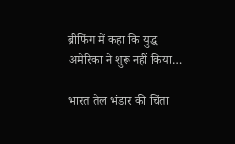ब्रीफिंग में कहा कि युद्ध अमेरिका ने शुरू नहीं किया…

भारत तेल भंडार की चिंता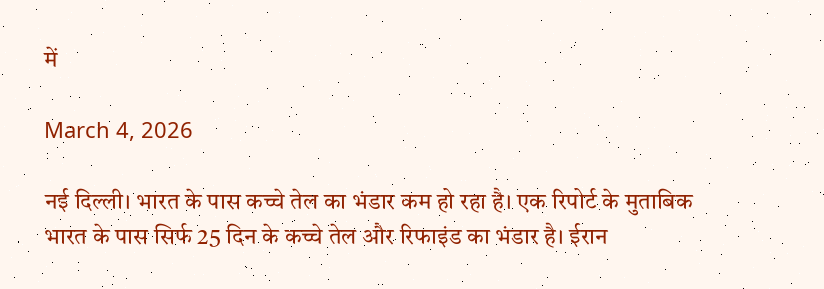में

March 4, 2026

नई दिल्ली। भारत के पास कच्चे तेल का भंडार कम हो रहा है। एक रिपोर्ट के मुताबिक भारत के पास सिर्फ 25 दिन के कच्चे तेल और रिफाइंड का भंडार है। ईरान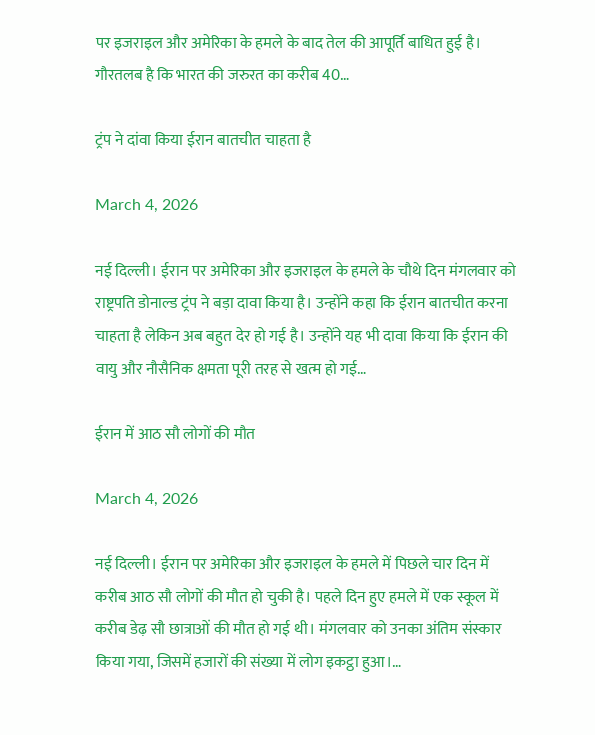पर इजराइल और अमेरिका के हमले के बाद तेल की आपूर्ति बाधित हुई है। गौरतलब है कि भारत की जरुरत का करीब 40…

ट्रंप ने दांवा किया ईरान बातचीत चाहता है

March 4, 2026

नई दिल्ली। ईरान पर अमेरिका और इजराइल के हमले के चौथे दिन मंगलवार को राष्ट्रपति डोनाल्ड ट्रंप ने बड़ा दावा किया है। उन्होंने कहा कि ईरान बातचीत करना चाहता है लेकिन अब बहुत देर हो गई है। उन्होंने यह भी दावा किया कि ईरान की वायु और नौसैनिक क्षमता पूरी तरह से खत्म हो गई…

ईरान में आठ सौ लोगों की मौत

March 4, 2026

नई दिल्ली। ईरान पर अमेरिका और इजराइल के हमले में पिछले चार दिन में करीब आठ सौ लोगों की मौत हो चुकी है। पहले दिन हुए हमले में एक स्कूल में करीब डेढ़ सौ छात्राओं की मौत हो गई थी। मंगलवार को उनका अंतिम संस्कार किया गया, जिसमें हजारों की संख्या में लोग इकट्ठा हुआ।…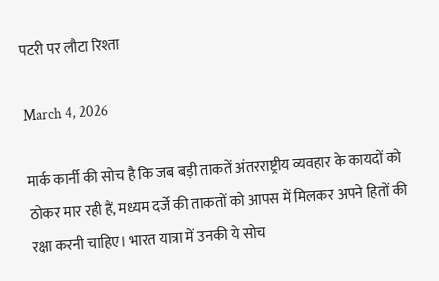पटरी पर लौटा रिश्ता

March 4, 2026

मार्क कार्नी की सोच है कि जब बड़ी ताकतें अंतरराष्ट्रीय व्यवहार के कायदों को ठोकर मार रही हैं, मध्यम दर्जे की ताकतों को आपस में मिलकर अपने हितों की रक्षा करनी चाहिए। भारत यात्रा में उनकी ये सोच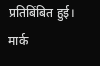प्रतिबिंबित हुई। मार्क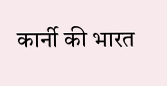कार्नी की भारत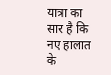यात्रा का सार है कि नए हालात के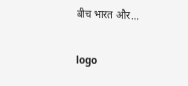बीच भारत और…

logo